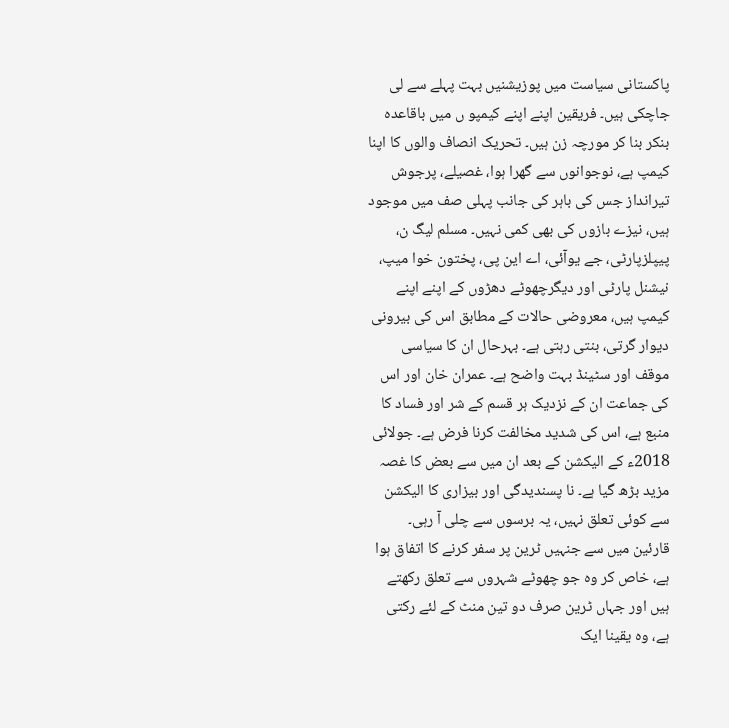پاکستانی سیاست میں پوزیشنیں بہت پہلے سے لی جاچکی ہیں۔ فریقین اپنے اپنے کیمپو ں میں باقاعدہ بنکر بنا کر مورچہ زن ہیں۔ تحریک انصاف والوں کا اپنا کیمپ ہے، نوجوانوں سے گھرا ہوا، غصیلے، پرجوش تیرانداز جس کی باہر کی جانب پہلی صف میں موجود ہیں، نیزے بازوں کی بھی کمی نہیں۔ مسلم لیگ ن، پیپلزپارٹی، جے یوآئی، اے این پی، پختون خوا میپ، نیشنل پارٹی اور دیگرچھوٹے دھڑوں کے اپنے اپنے کیمپ ہیں، معروضی حالات کے مطابق اس کی بیرونی دیوار گرتی، بنتی رہتی ہے۔ بہرحال ان کا سیاسی موقف اور سٹینڈ بہت واضح ہے۔ عمران خان اور اس کی جماعت ان کے نزدیک ہر قسم کے شر اور فساد کا منبع ہے، اس کی شدید مخالفت کرنا فرض ہے۔ جولائی 2018ء کے الیکشن کے بعد ان میں سے بعض کا غصہ مزید بڑھ گیا ہے۔ نا پسندیدگی اور بیزاری کا الیکشن سے کوئی تعلق نہیں، یہ برسوں سے چلی آ رہی۔
قارئین میں سے جنہیں ٹرین پر سفر کرنے کا اتفاق ہوا ہے، خاص کر وہ جو چھوٹے شہروں سے تعلق رکھتے ہیں اور جہاں ٹرین صرف دو تین منٹ کے لئے رکتی ہے، وہ یقینا ایک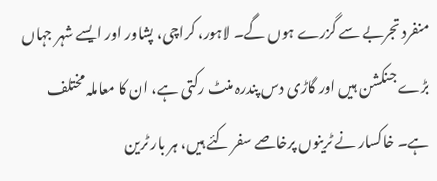منفرد تجربے سے گزرے ہوں گے۔ لاہور، کراچی، پشاور اور ایسے شہر جہاں بڑے جنکشن ہیں اور گاڑی دس پندرہ منٹ رکتی ہے، ان کا معاملہ مختلف ہے۔ خاکسار نے ٹرینوں پرخاصے سفر کئے ہیں، ہر بار ٹرین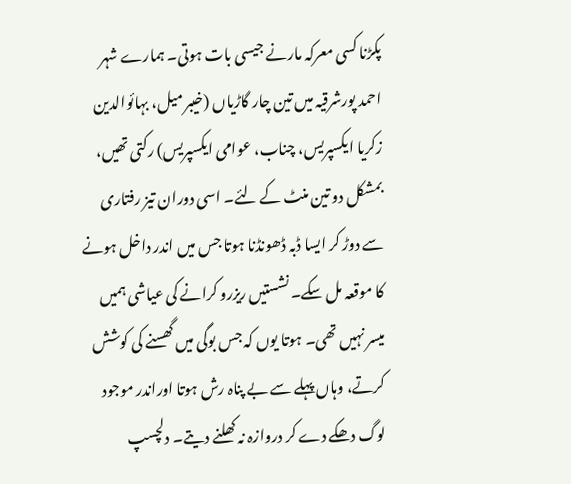پکڑنا کسی معرکہ مارنے جیسی بات ہوتی۔ ہمارے شہر احمد پورشرقیہ میں تین چار گاڑیاں (خیبر میل، بہائوالدین زکریا ایکسپریس، چناب، عوامی ایکسپریس) رکتی تھیں، بمشکل دو تین منٹ کے لئے۔ اسی دوران تیز رفتاری سے دوڑ کر ایسا ڈبہ ڈھونڈنا ہوتا جس میں اندر داخل ہونے کا موقعہ مل سکے۔ نشستیں ریزرو کرانے کی عیاشی ہمیں میسر نہیں تھی۔ ہوتا یوں کہ جس بوگی میں گھسنے کی کوشش کرتے، وہاں پہلے سے بے پناہ رش ہوتا اوراندر موجود لوگ دھکے دے کر دروازہ نہ کھلنے دیتے۔ دلچسپ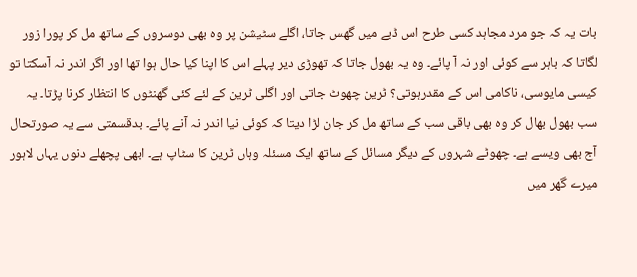بات یہ کہ جو مرد مجاہد کسی طرح اس ڈبے میں گھس جاتا، اگلے سٹیشن پر وہ بھی دوسروں کے ساتھ مل کر پورا زور لگاتا کہ باہر سے کوئی اور نہ آ پائے۔ وہ یہ بھول جاتا کہ تھوڑی دیر پہلے اس کا اپنا کیا حال ہوا تھا اور اگر اندر نہ آسکتا تو کیسی مایوسی، ناکامی اس کے مقدرہوتی؟ ٹرین چھوٹ جاتی اور اگلی ٹرین کے لئے کئی گھنٹوں کا انتظار کرنا پڑتا۔ یہ سب بھول بھال کر وہ بھی باقی سب کے ساتھ مل کر جان لڑا دیتا کہ کوئی نیا اندر نہ آنے پائے۔ بدقسمتی سے یہ صورتحال آج بھی ویسے ہے۔ چھوٹے شہروں کے دیگر مسائل کے ساتھ ایک مسئلہ وہاں ٹرین کا سٹاپ ہے۔ ابھی پچھلے دنوں یہاں لاہور میرے گھر میں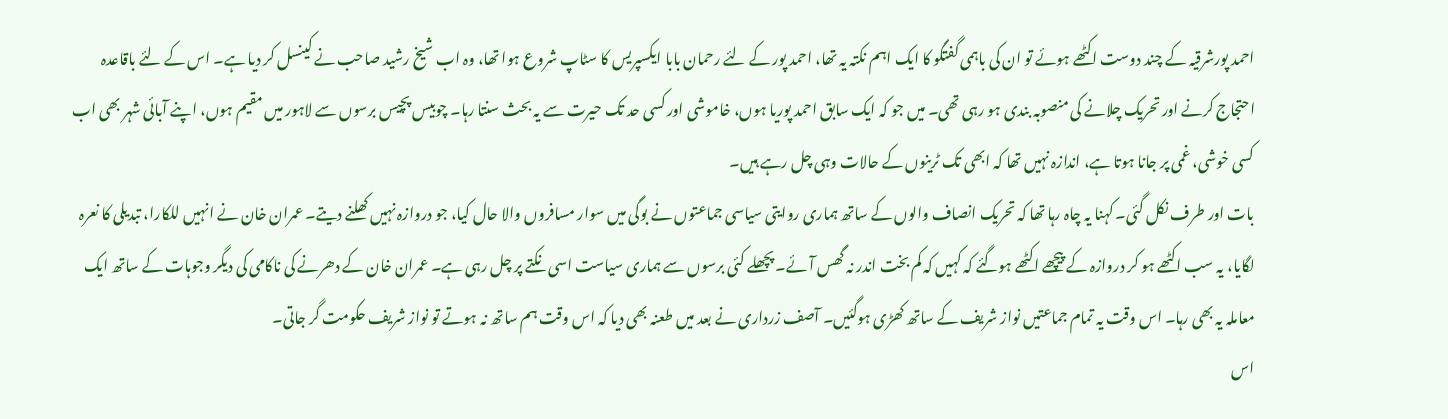احمد پورشرقیہ کے چند دوست اکٹھے ہوئے تو ان کی باہمی گفتگو کا ایک اہم نکتہ یہ تھا، احمد پور کے لئے رحمان بابا ایکسپریس کا سٹاپ شروع ہوا تھا، وہ اب شیخ رشید صاحب نے کینسل کر دیا ہے۔ اس کے لئے باقاعدہ احتجاج کرنے اور تحریک چلانے کی منصوبہ بندی ہو رہی تھی۔ میں جو کہ ایک سابق احمد پوریا ہوں، خاموشی اور کسی حد تک حیرت سے یہ بحث سنتا رہا۔ چوبیس پچیس برسوں سے لاہور میں مقیم ہوں، اپنے آبائی شہر بھی اب کسی خوشی، غمی پر جانا ہوتا ہے، اندازہ نہیں تھا کہ ابھی تک ٹرینوں کے حالات وہی چل رہے ہیں۔
بات اور طرف نکل گئی۔ کہنا یہ چاہ رہا تھا کہ تحریک انصاف والوں کے ساتھ ہماری روایتی سیاسی جماعتوں نے بوگی میں سوار مسافروں والا حال کیا، جو دروازہ نہیں کھلنے دیتے۔ عمران خان نے انہیں للکارا، تبدیلی کا نعرہ لگایا، یہ سب اکٹھے ہو کر دروازہ کے پیچھے اکٹھے ہوگئے کہ کہیں کہ کم بخت اندر نہ گھس آئے۔ پچھلے کئی برسوں سے ہماری سیاست اسی نکتے پر چل رہی ہے۔ عمران خان کے دھرنے کی ناکامی کی دیگر وجوہات کے ساتھ ایک معاملہ یہ بھی رہا۔ اس وقت یہ تمام جماعتیں نواز شریف کے ساتھ کھڑی ہوگئیں۔ آصف زرداری نے بعد میں طعنہ بھی دیا کہ اس وقت ہم ساتھ نہ ہوتے تو نواز شریف حکومت گر جاتی۔
اس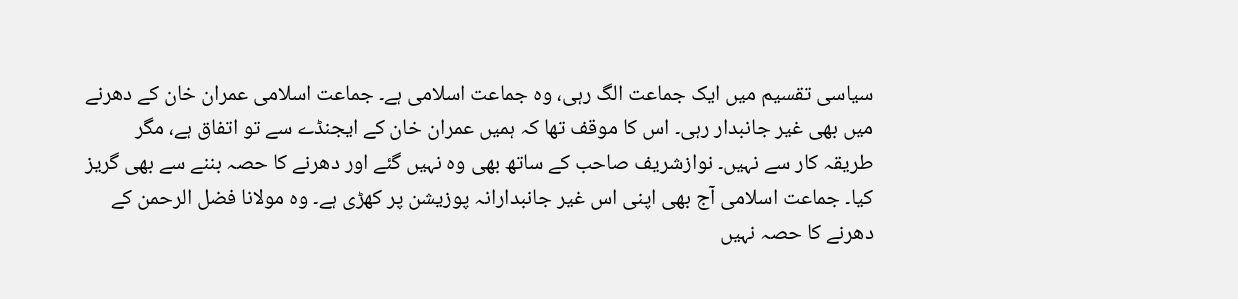سیاسی تقسیم میں ایک جماعت الگ رہی، وہ جماعت اسلامی ہے۔ جماعت اسلامی عمران خان کے دھرنے میں بھی غیر جانبدار رہی۔ اس کا موقف تھا کہ ہمیں عمران خان کے ایجنڈے سے تو اتفاق ہے، مگر طریقہ کار سے نہیں۔ نوازشریف صاحب کے ساتھ بھی وہ نہیں گئے اور دھرنے کا حصہ بننے سے بھی گریز کیا۔ جماعت اسلامی آج بھی اپنی اس غیر جانبدارانہ پوزیشن پر کھڑی ہے۔ وہ مولانا فضل الرحمن کے دھرنے کا حصہ نہیں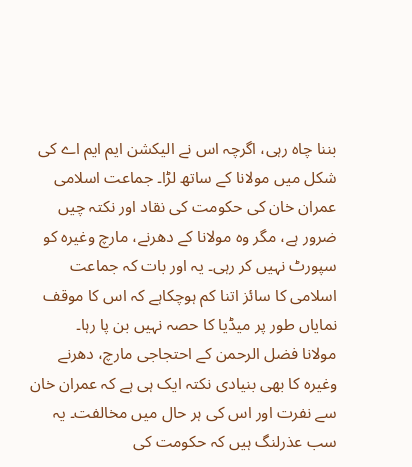بننا چاہ رہی، اگرچہ اس نے الیکشن ایم ایم اے کی شکل میں مولانا کے ساتھ لڑا۔ جماعت اسلامی عمران خان کی حکومت کی نقاد اور نکتہ چیں ضرور ہے، مگر وہ مولانا کے دھرنے، مارچ وغیرہ کو سپورٹ نہیں کر رہی۔ یہ اور بات کہ جماعت اسلامی کا سائز اتنا کم ہوچکاہے کہ اس کا موقف نمایاں طور پر میڈیا کا حصہ نہیں بن پا رہا۔
مولانا فضل الرحمن کے احتجاجی مارچ، دھرنے وغیرہ کا بھی بنیادی نکتہ ایک ہی ہے کہ عمران خان سے نفرت اور اس کی ہر حال میں مخالفت۔ یہ سب عذرلنگ ہیں کہ حکومت کی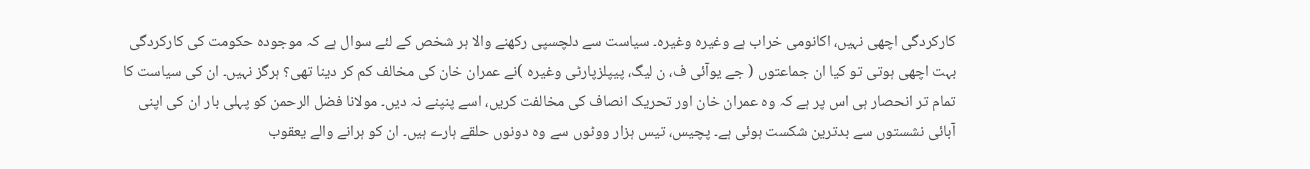کارکردگی اچھی نہیں، اکانومی خراب ہے وغیرہ وغیرہ۔ سیاست سے دلچسپی رکھنے والا ہر شخص کے لئے سوال ہے کہ موجودہ حکومت کی کارکردگی بہت اچھی ہوتی تو کیا ان جماعتوں ( جے یوآئی ف، ن لیگ، پیپلزپارٹی وغیرہ )نے عمران خان کی مخالف کم کر دینا تھی؟ ہرگز نہیں۔ ان کی سیاست کا تمام تر انحصار ہی اس پر ہے کہ وہ عمران خان اور تحریک انصاف کی مخالفت کریں، اسے پنپنے نہ دیں۔ مولانا فضل الرحمن کو پہلی بار ان کی اپنی آبائی نشستوں سے بدترین شکست ہوئی ہے۔ پچیس، تیس ہزار ووٹوں سے وہ دونوں حلقے ہارے ہیں۔ ان کو ہرانے والے یعقوب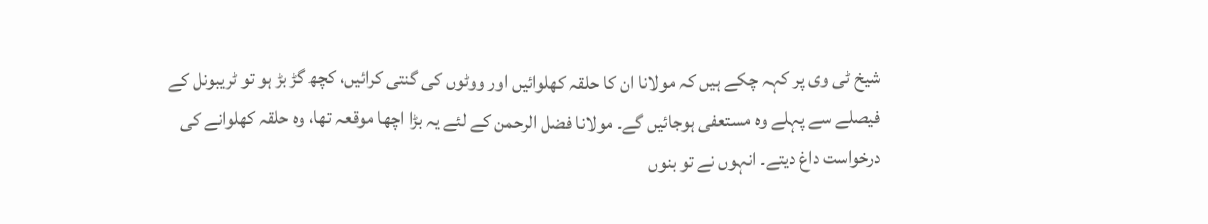شیخ ٹی وی پر کہہ چکے ہیں کہ مولانا ان کا حلقہ کھلوائیں اور ووٹوں کی گنتی کرائیں، کچھ گڑ بڑ ہو تو ٹریبونل کے فیصلے سے پہلے وہ مستعفی ہوجائیں گے۔ مولانا فضل الرحمن کے لئے یہ بڑا اچھا موقعہ تھا، وہ حلقہ کھلوانے کی درخواست داغ دیتے۔ انہوں نے تو بنوں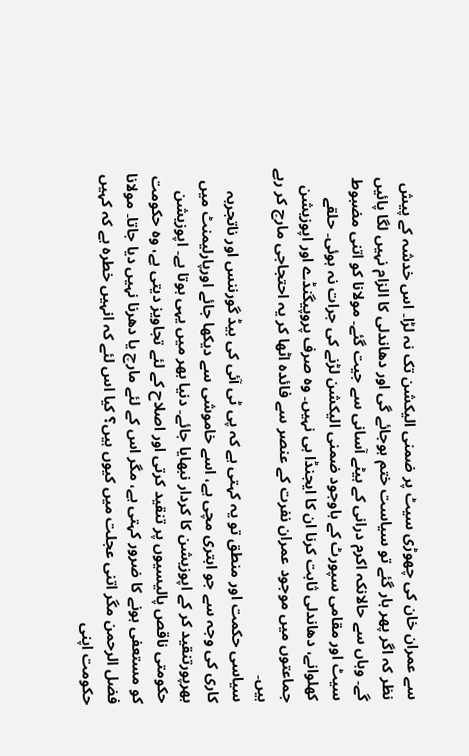سے عمران خان کی چھوڑی سیٹ پر ضمنی الیکشن تک نہ لڑا۔ اس خدشہ کے پیش نظر کہ اگر پھر ہار گئے تو سیاست ختم ہوجائے گی اور دھاندلی کا الزام نہیں لگا پائیں گے۔ وہاں سے حالانکہ اکرم درانی کے بیٹے آسانی سے جیت گئے۔ مولانا کو اتنی مضبوط سیٹ اور مقامی سپورٹ کے باوجود ضمنی الیکشن لڑنے کی جرات نہ ہوئی۔ حلقے کھلوانے، دھاندلی ثابت کرنا ان کا ایجنڈا ہی نہیں۔ وہ صرف پروپیگنڈے اور اپوزیشن جماعتوں میں موجود عمران نفرت کے عنصر سے فائدہ اٹھا کر یہ احتجاجی مارچ کر رہے ہیں۔
سیاسی حکمت اور منطق تو یہ کہتی ہے کہ پی ٹی آئی کی بیڈ گورننس اور ناتجربہ کاری کی وجہ سے جو ابتری مچی ہے، اسے خاموشی سے دیکھا جائے اورپارلیمنٹ میں بھرپورتنقید کر کے اپوزیشن کا کردار نبھایا جائے۔ دنیا بھر میں یہی ہوتا ہے۔ اپوزیشن حکومتی ناقص پالیسیوں پر تنقید کرتی اور اصلاح کے لئے تجاویز دیتی ہے، وہ حکومت کو مستعفی ہونے کا ضرور کہتی ہے، مگر اس کے لئے مارچ یا دھرنا نہیں دیا جاتا۔ مولانا فضل الرحمن مگر اتنی عجلت میں کیوں ہیں؟ کیا اس لئے کہ انہیں خطرہ ہے کہ کہیں حکومت اپنی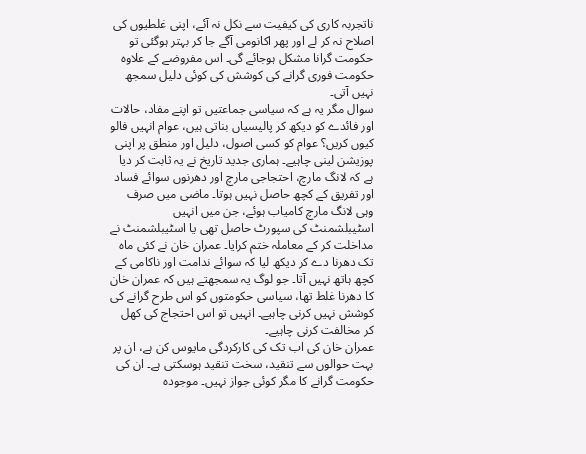ناتجربہ کاری کی کیفیت سے نکل نہ آئے، اپنی غلطیوں کی اصلاح نہ کر لے اور پھر اکانومی آگے جا کر بہتر ہوگئی تو حکومت گرانا مشکل ہوجائے گی۔ اس مفروضے کے علاوہ حکومت فوری گرانے کی کوشش کی کوئی دلیل سمجھ نہیں آتی۔
سوال مگر یہ ہے کہ سیاسی جماعتیں تو اپنے مفاد، حالات اور فائدے کو دیکھ کر پالیسیاں بناتی ہیں، عوام انہیں فالو کیوں کریں؟ عوام کو کسی اصول، دلیل اور منطق پر اپنی پوزیشن لینی چاہیے۔ ہماری جدید تاریخ نے یہ ثابت کر دیا ہے کہ لانگ مارچ، احتجاجی مارچ اور دھرنوں سوائے فساد اور تفریق کے کچھ حاصل نہیں ہوتا۔ ماضی میں صرف وہی لانگ مارچ کامیاب ہوئے، جن میں انہیں اسٹیبلشمنٹ کی سپورٹ حاصل تھی یا اسٹیبلشمنٹ نے مداخلت کر کے معاملہ ختم کرایا۔ عمران خان نے کئی ماہ تک دھرنا دے کر دیکھ لیا کہ سوائے ندامت اور ناکامی کے کچھ ہاتھ نہیں آتا۔ جو لوگ یہ سمجھتے ہیں کہ عمران خان کا دھرنا غلط تھا، سیاسی حکومتوں کو اس طرح گرانے کی کوشش نہیں کرنی چاہیے۔ انہیں تو اس احتجاج کی کھل کر مخالفت کرنی چاہیے۔
عمران خان کی اب تک کی کارکردگی مایوس کن ہے، ان پر بہت حوالوں سے تنقید، سخت تنقید ہوسکتی ہے۔ ان کی حکومت گرانے کا مگر کوئی جواز نہیں۔ موجودہ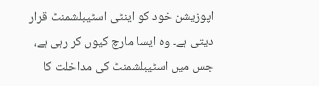اپوزیشن خود کو اینٹی اسٹیبلشمنٹ قرار دیتی ہے۔ وہ ایسا مارچ کیوں کر رہی ہے، جس میں اسٹیبلشمنٹ کی مداخلت کا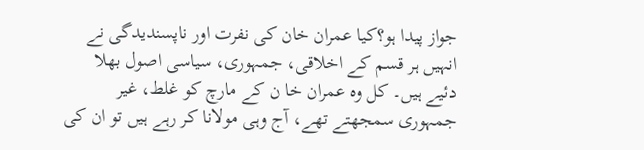جواز پیدا ہو؟کیا عمران خان کی نفرت اور ناپسندیدگی نے انہیں ہر قسم کے اخلاقی، جمہوری، سیاسی اصول بھلا دئیے ہیں۔ کل وہ عمران خا ن کے مارچ کو غلط، غیر جمہوری سمجھتے تھے، آج وہی مولانا کر رہے ہیں تو ان کی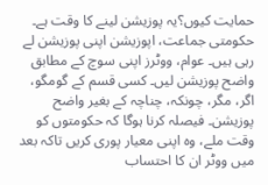حمایت کیوں؟یہ پوزیشن لینے کا وقت ہے۔ حکومتی جماعت، اپوزیشن اپنی پوزیشن لے رہی ہیں۔ عوام، ووٹرز اپنی سوچ کے مطابق واضح پوزیشن لیں۔ کسی قسم کے گومگو، اگر، مگر، چونکہ، چناچہ کے بغیر واضح پوزیشن۔ فیصلہ کرنا ہوگا کہ حکومتوں کو وقت ملے، وہ اپنی معیار پوری کریں تاکہ بعد میں ووٹر ان کا احتساب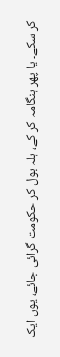کر سکے۔ یا پھر ہنگامہ کر کے، ہلہ بول کر حکومت گرائی جائے، یوں ایک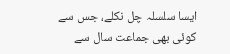ایسا سلسلہ چل نکلے، جس سے کوئی بھی جماعت سال سے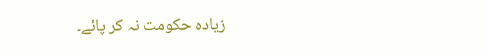زیادہ حکومت نہ کر پائے۔